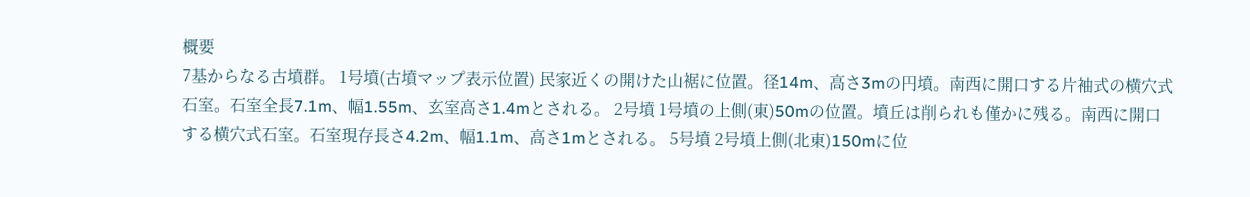概要
7基からなる古墳群。 1号墳(古墳マップ表示位置) 民家近くの開けた山裾に位置。径14m、高さ3mの円墳。南西に開口する片袖式の横穴式石室。石室全長7.1m、幅1.55m、玄室高さ1.4mとされる。 2号墳 1号墳の上側(東)50mの位置。墳丘は削られも僅かに残る。南西に開口する横穴式石室。石室現存長さ4.2m、幅1.1m、高さ1mとされる。 5号墳 2号墳上側(北東)150mに位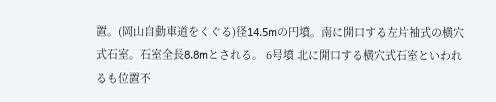置。(岡山自動車道をくぐる)径14.5mの円墳。南に開口する左片袖式の横穴式石室。石室全長8.8mとされる。 6号墳 北に開口する横穴式石室といわれるも位置不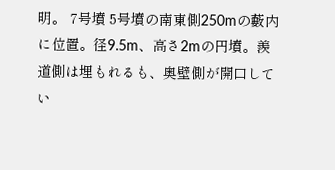明。 7号墳 5号墳の南東側250mの藪内に位置。径9.5m、高さ2mの円墳。羨道側は埋もれるも、奥壁側が開口してい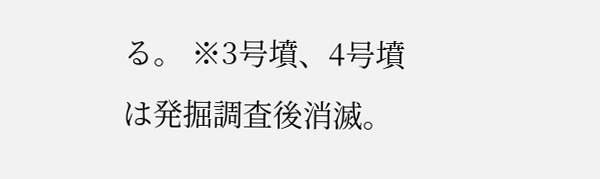る。 ※3号墳、4号墳は発掘調査後消滅。